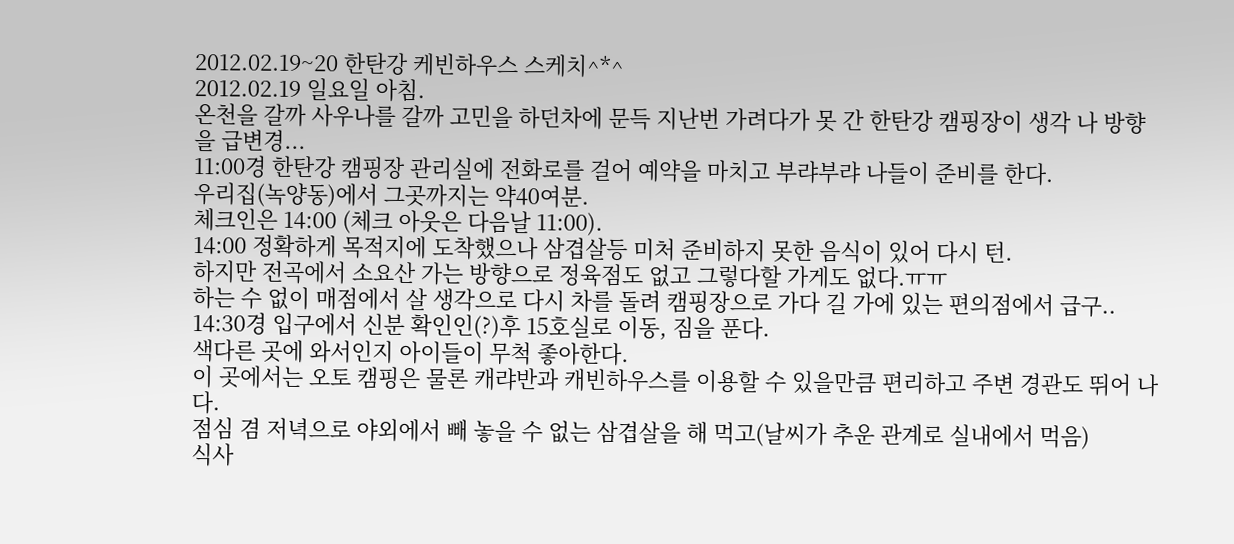2012.02.19~20 한탄강 케빈하우스 스케치^*^
2012.02.19 일요일 아침.
온천을 갈까 사우나를 갈까 고민을 하던차에 문득 지난번 가려다가 못 간 한탄강 캠핑장이 생각 나 방향을 급변경...
11:00경 한탄강 캠핑장 관리실에 전화로를 걸어 예약을 마치고 부랴부랴 나들이 준비를 한다.
우리집(녹양동)에서 그곳까지는 약40여분.
체크인은 14:00 (체크 아웃은 다음날 11:00).
14:00 정확하게 목적지에 도착했으나 삼겹살등 미처 준비하지 못한 음식이 있어 다시 턴.
하지만 전곡에서 소요산 가는 방향으로 정육점도 없고 그렇다할 가게도 없다.ㅠㅠ
하는 수 없이 매점에서 살 생각으로 다시 차를 돌려 캠핑장으로 가다 길 가에 있는 편의점에서 급구..
14:30경 입구에서 신분 확인인(?)후 15호실로 이동, 짐을 푼다.
색다른 곳에 와서인지 아이들이 무척 좋아한다.
이 곳에서는 오토 캠핑은 물론 캐랴반과 캐빈하우스를 이용할 수 있을만큼 편리하고 주변 경관도 뛰어 나다.
점심 겸 저녁으로 야외에서 빼 놓을 수 없는 삼겹살을 해 먹고(날씨가 추운 관계로 실내에서 먹음)
식사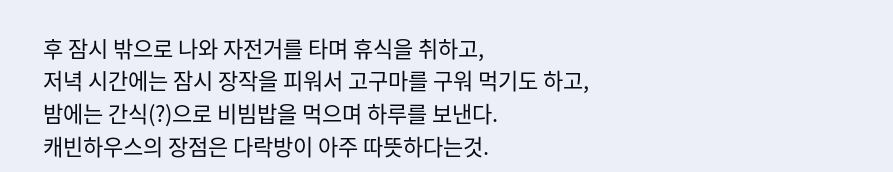후 잠시 밖으로 나와 자전거를 타며 휴식을 취하고,
저녁 시간에는 잠시 장작을 피워서 고구마를 구워 먹기도 하고,
밤에는 간식(?)으로 비빔밥을 먹으며 하루를 보낸다.
캐빈하우스의 장점은 다락방이 아주 따뜻하다는것.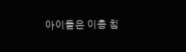아이들은 이층 침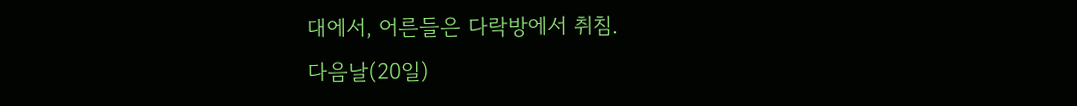대에서, 어른들은 다락방에서 취침.
다음날(20일)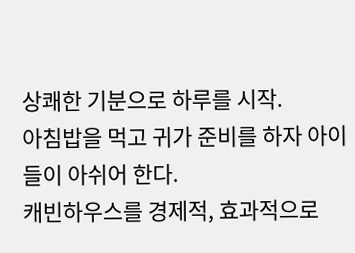상쾌한 기분으로 하루를 시작.
아침밥을 먹고 귀가 준비를 하자 아이들이 아쉬어 한다.
캐빈하우스를 경제적, 효과적으로